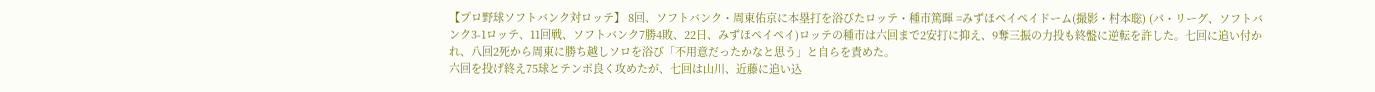【プロ野球ソフトバンク対ロッテ】 8回、ソフトバンク・周東佑京に本塁打を浴びたロッテ・種市篤暉 =みずほペイペイドーム(撮影・村本聡) (パ・リーグ、ソフトバンク3-1ロッテ、11回戦、ソフトバンク7勝4敗、22日、みずほペイペイ)ロッテの種市は六回まで2安打に抑え、9奪三振の力投も終盤に逆転を許した。七回に追い付かれ、八回2死から周東に勝ち越しソロを浴び「不用意だったかなと思う」と自らを責めた。
六回を投げ終え75球とテンポ良く攻めたが、七回は山川、近藤に追い込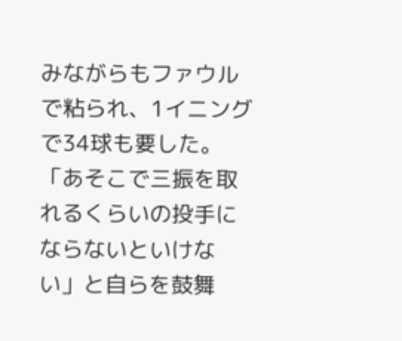みながらもファウルで粘られ、1イニングで34球も要した。「あそこで三振を取れるくらいの投手にならないといけない」と自らを鼓舞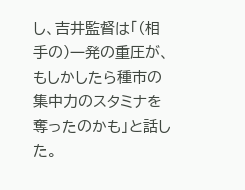し、吉井監督は「(相手の)一発の重圧が、もしかしたら種市の集中力のスタミナを奪ったのかも」と話した。